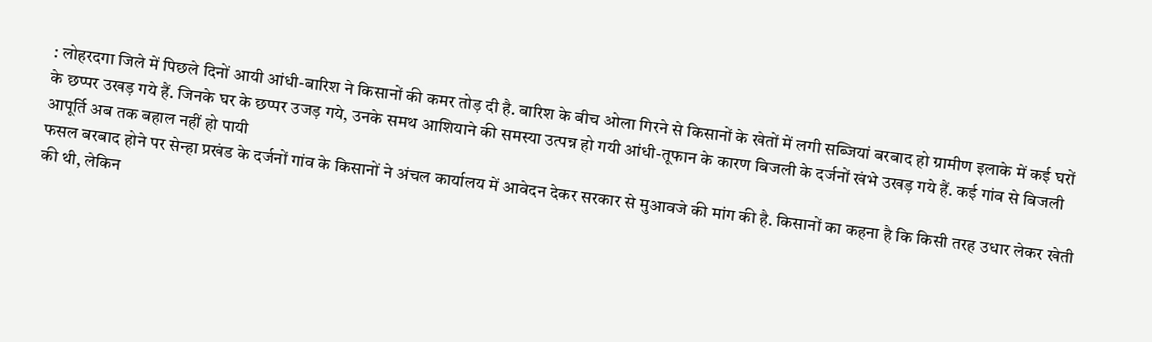: लोहरदगा जिले में पिछले दिनों आयी आंधी-बारिश ने किसानों की कमर तोड़ दी है. बारिश के बीच ओला गिरने से किसानों के खेतों में लगी सब्जियां बरबाद हो ग्रामीण इलाके में कई घरों के छप्पर उखड़ गये हैं. जिनके घर के छप्पर उजड़ गये, उनके समथ आशियाने की समस्या उत्पन्न हो गयी आंधी-तूफान के कारण बिजली के दर्जनों खंभे उखड़ गये हैं. कई गांव से बिजली आपूर्ति अब तक बहाल नहीं हो पायी
फसल बरबाद होने पर सेन्हा प्रखंड के दर्जनों गांव के किसानों ने अंचल कार्यालय में आवेदन देकर सरकार से मुआवजे की मांग की है. किसानों का कहना है कि किसी तरह उधार लेकर खेती की थी, लेकिन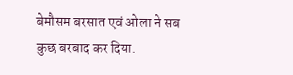बेमौसम बरसात एवं ओला ने सब कुछ बरबाद कर दिया.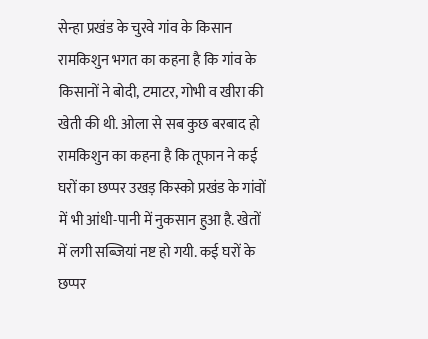सेन्हा प्रखंड के चुरवे गांव के किसान रामकिशुन भगत का कहना है कि गांव के किसानों ने बोदी, टमाटर, गोभी व खीरा की खेती की थी. ओला से सब कुछ बरबाद हो
रामकिशुन का कहना है कि तूफान ने कई घरों का छप्पर उखड़ किस्को प्रखंड के गांवों में भी आंधी-पानी में नुकसान हुआ है. खेतों में लगी सब्जियां नष्ट हो गयी. कई घरों के छप्पर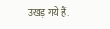उखड़ गये हैं.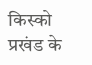किस्को प्रखंड के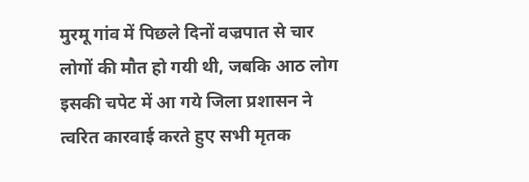मुरमू गांव में पिछले दिनों वज्रपात से चार लोगों की मौत हो गयी थी, जबकि आठ लोग इसकी चपेट में आ गये जिला प्रशासन ने त्वरित कारवाई करते हुए सभी मृतक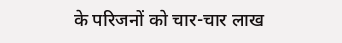के परिजनों को चार-चार लाख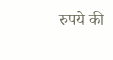रुपये की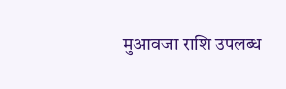मुआवजा राशि उपलब्ध